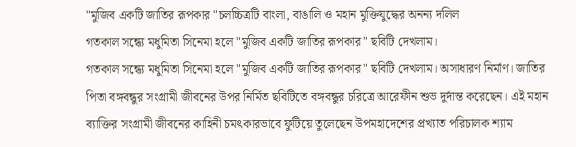"মুজিব একটি জাতির রূপকার "চলচ্চিত্রটি বাংলা, বাঙালি ও মহান মুক্তিযুদ্ধের অনন্য দলিল
গতকাল সন্ধ্যে মধুমিতা সিনেমা হলে "মুজিব একটি জাতির রূপকার" ছবিটি দেখলাম।
গতকাল সন্ধ্যে মধুমিতা সিনেমা হলে "মুজিব একটি জাতির রূপকার" ছবিটি দেখলাম। অসাধারণ নির্মাণ। জাতির পিতা বঙ্গবন্ধুর সংগ্রামী জীবনের উপর নির্মিত ছবিটিতে বঙ্গবন্ধুর চরিত্রে আরেফীন শুভ দুর্দান্ত করেছেন। এই মহান ব্যাক্তির সংগ্রামী জীবনের কাহিনী চমৎকারভাবে ফুটিয়ে তুলেছেন উপমহাদেশের প্রখ্যাত পরিচালক শ্যাম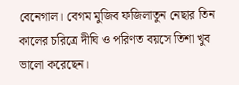বেনেগাল। বেগম মুজিব ফজিলাতুন নেছার তিন কালের চরিত্রে দীঘি ও পরিণত বয়সে তিশা খুব ভালো করেছেন।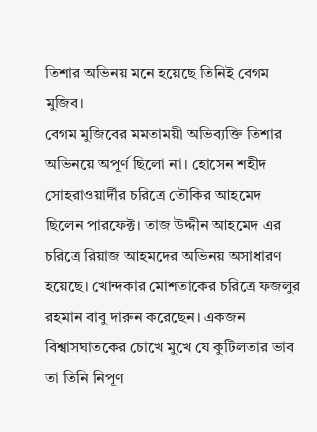তিশার অভিনয় মনে হয়েছে তিনিই বেগম মুজিব।
বেগম মুজিবের মমতাময়ী অভিব্যক্তি তিশার অভিনয়ে অপূর্ণ ছিলো না। হোসেন শহীদ সোহরাওয়ার্দীর চরিত্রে তৌকির আহমেদ ছিলেন পারফেক্ট। তাজ উদ্দীন আহমেদ এর চরিত্রে রিয়াজ আহমদের অভিনয় অসাধারণ হয়েছে। খোন্দকার মোশতাকের চরিত্রে ফজলুর রহমান বাবু দারুন করেছেন। একজন বিশ্বাসঘাতকের চোখে মুখে যে কুটিলতার ভাব তা তিনি নিপূণ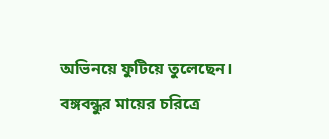অভিনয়ে ফুটিয়ে তুলেছেন। বঙ্গবন্ধুর মায়ের চরিত্রে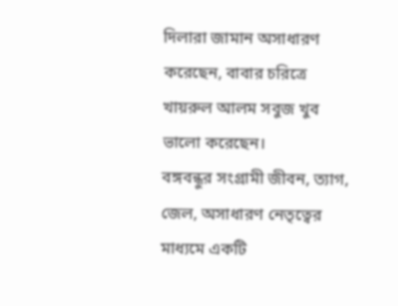দিলারা জামান অসাধারণ করেছেন, বাবার চরিত্রে খায়রুল আলম সবুজ খুব ভালো করেছেন।
বঙ্গবন্ধুর সংগ্রামী জীবন, ত্যাগ, জেল, অসাধারণ নেতৃত্বের মাধ্যমে একটি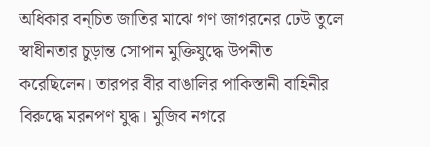অধিকার বন্চিত জাতির মাঝে গণ জাগরনের ঢেউ তুলে স্বাধীনতার চুড়ান্ত সোপান মুক্তিযুদ্ধে উপনীত করেছিলেন। তারপর বীর বাঙালির পাকিস্তানী বাহিনীর বিরুদ্ধে মরনপণ যুদ্ধ। মুজিব নগরে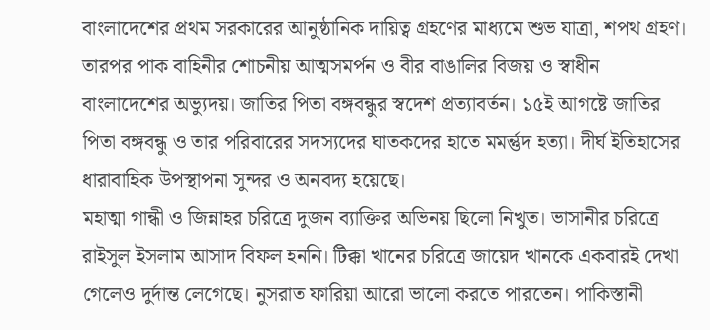বাংলাদেশের প্রথম সরকারের আনুষ্ঠানিক দায়িত্ব গ্রহণের মাধ্যমে শুভ যাত্রা, শপথ গ্রহণ। তারপর পাক বাহিনীর শোচনীয় আত্মসমর্পন ও বীর বাঙালির বিজয় ও স্বাধীন বাংলাদেশের অভ্যুদয়। জাতির পিতা বঙ্গবন্ধুর স্বদেশ প্রত্যাবর্তন। ১৫ই আগষ্টে জাতির পিতা বঙ্গবন্ধু ও তার পরিবারের সদস্যদের ঘাতকদের হাতে মমর্ন্তুদ হত্যা। দীর্ঘ ইতিহাসের ধারাবাহিক উপস্থাপনা সুন্দর ও অনবদ্য হয়েছে।
মহাত্মা গান্ধী ও জিন্নাহর চরিত্রে দুজন ব্যাক্তির অভিনয় ছিলো নিখুত। ভাসানীর চরিত্রে রাইসুল ইসলাম আসাদ বিফল হননি। টিক্কা খানের চরিত্রে জায়েদ খানকে একবারই দেখা গেলেও দুর্দান্ত লেগেছে। নুসরাত ফারিয়া আরো ভালো করতে পারতেন। পাকিস্তানী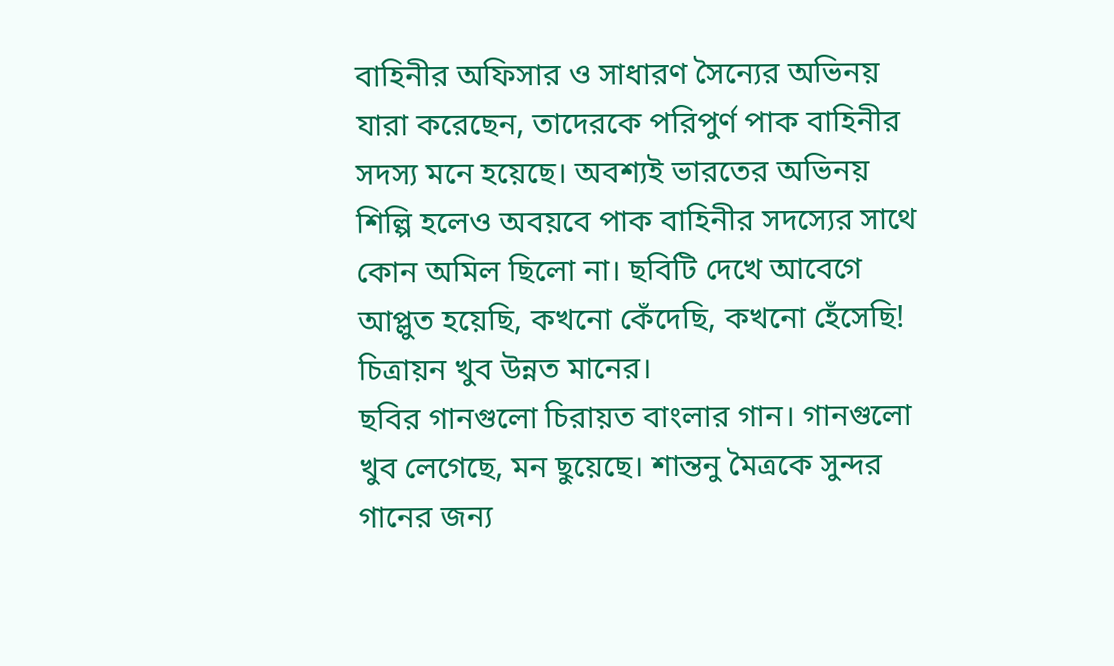বাহিনীর অফিসার ও সাধারণ সৈন্যের অভিনয় যারা করেছেন, তাদেরকে পরিপুর্ণ পাক বাহিনীর সদস্য মনে হয়েছে। অবশ্যই ভারতের অভিনয় শিল্পি হলেও অবয়বে পাক বাহিনীর সদস্যের সাথে কোন অমিল ছিলো না। ছবিটি দেখে আবেগে আপ্লুত হয়েছি, কখনো কেঁদেছি, কখনো হেঁসেছি! চিত্রায়ন খুব উন্নত মানের।
ছবির গানগুলো চিরায়ত বাংলার গান। গানগুলো খুব লেগেছে, মন ছুয়েছে। শান্তনু মৈত্রকে সুন্দর গানের জন্য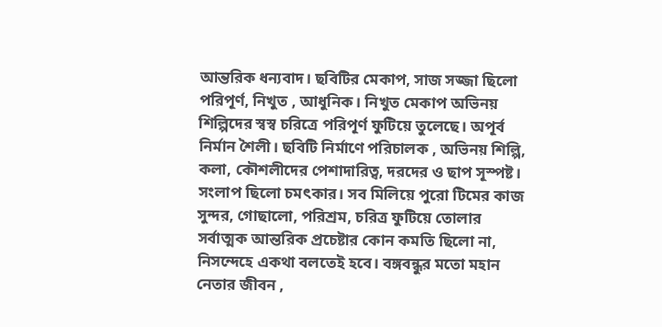আন্তরিক ধন্যবাদ। ছবিটির মেকাপ, সাজ সজ্জা ছিলো পরিপূর্ণ, নিখুত , আধুনিক। নিখুত মেকাপ অভিনয় শিল্পিদের স্বস্ব চরিত্রে পরিপূর্ণ ফুটিয়ে তুলেছে। অপূর্ব নির্মান শৈলী। ছবিটি নির্মাণে পরিচালক , অভিনয় শিল্পি, কলা, কৌশলীদের পেশাদারিত্ব, দরদের ও ছাপ সূস্পষ্ট।
সংলাপ ছিলো চমৎকার। সব মিলিয়ে পুরো টিমের কাজ সুন্দর, গোছালো, পরিশ্রম, চরিত্র ফুটিয়ে তোলার সর্বাত্মক আন্তরিক প্রচেষ্টার কোন কমতি ছিলো না, নিসন্দেহে একথা বলতেই হবে। বঙ্গবন্ধুর মতো মহান নেতার জীবন ,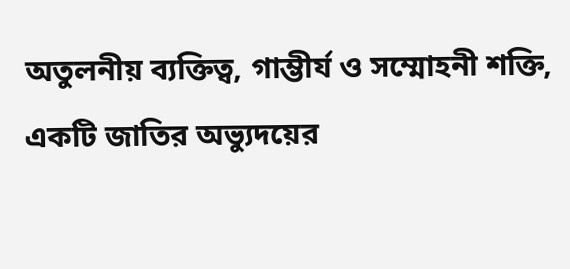অতুলনীয় ব্যক্তিত্ব, গাম্ভীর্য ও সম্মোহনী শক্তি, একটি জাতির অভ্যুদয়ের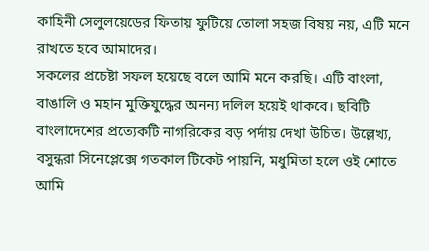কাহিনী সেলুলয়েডের ফিতায় ফুটিয়ে তোলা সহজ বিষয় নয়, এটি মনে রাখতে হবে আমাদের।
সকলের প্রচেষ্টা সফল হয়েছে বলে আমি মনে করছি। এটি বাংলা, বাঙালি ও মহান মুক্তিযুদ্ধের অনন্য দলিল হয়েই থাকবে। ছবিটি বাংলাদেশের প্রত্যেকটি নাগরিকের বড় পর্দায় দেখা উচিত। উল্লেখ্য, বসুন্ধরা সিনেপ্লেক্সে গতকাল টিকেট পায়নি, মধুমিতা হলে ওই শোতে আমি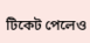টিকেট পেলেও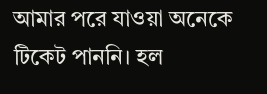আমার পরে যাওয়া অনেকে টিকেট পাননি। হল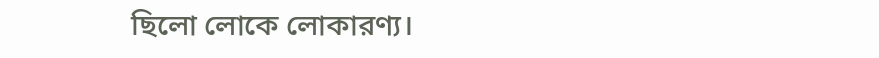ছিলো লোকে লোকারণ্য।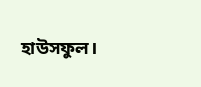হাউসফুল।